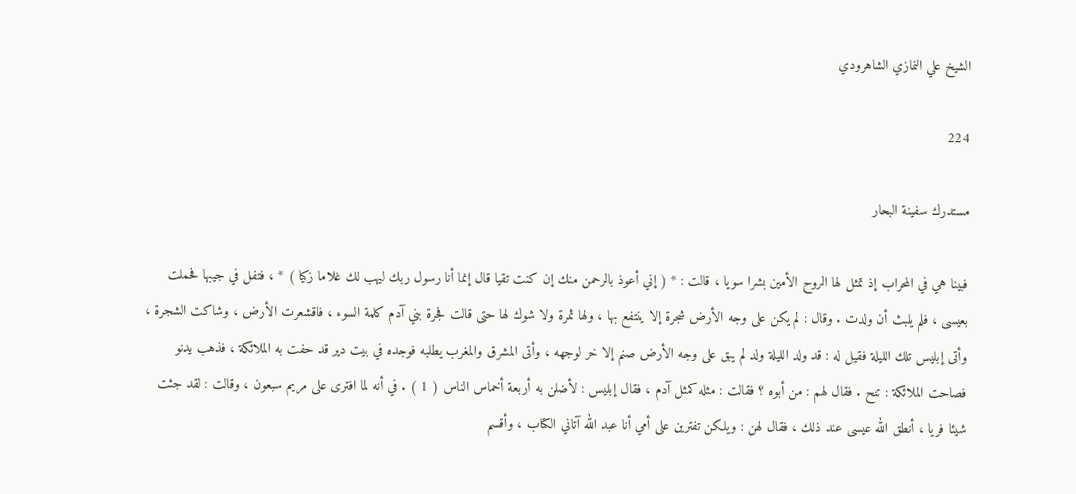الشيخ علي النمازي الشاهرودي

224

مستدرك سفينة البحار

فبينا هي في المحراب إذ تمثل لها الروح الأمين بشرا سويا ، قالت : * ( إني أعوذ بالرحمن منك إن كنت تقيا قال إنما أنا رسول ربك ليهب لك غلاما زكيا ) * ، فتفل في جيبها فحملت بعيسى ، فلم يلبث أن ولدت . وقال : لم يكن على وجه الأرض شجرة إلا ينتفع بها ، ولها ثمرة ولا شوك لها حتى قالت فجرة بني آدم كلمة السوء ، فاقشعرت الأرض ، وشاكت الشجرة ، وأتى إبليس تلك الليلة فقيل له : قد ولد الليلة ولد لم يبق على وجه الأرض صنم إلا خر لوجهه ، وأتى المشرق والمغرب يطلبه فوجده في بيت دير قد حفت به الملائكة ، فذهب يدنو فصاحت الملائكة : تنح . فقال لهم : من أبوه ؟ فقالت : مثله كمثل آدم ، فقال إبليس : لأضلن به أربعة أخماس الناس ( 1 ) . في أنه لما افترى على مريم سبعون ، وقالت : لقد جئت شيئا فريا ، أنطق الله عيسى عند ذلك ، فقال لهن : ويلكن تفترين على أمي أنا عبد الله آتاني الكتاب ، وأقسم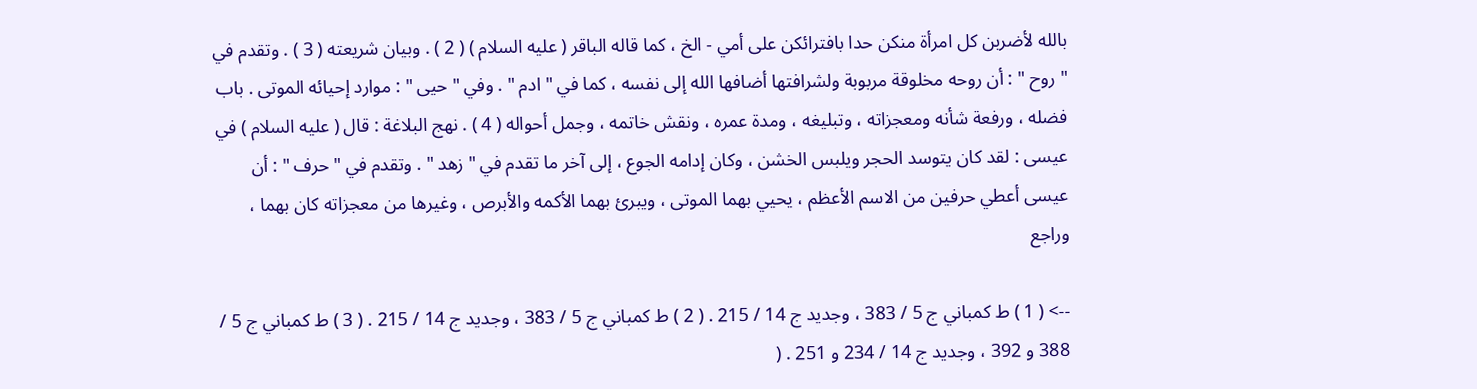بالله لأضربن كل امرأة منكن حدا بافترائكن على أمي - الخ ، كما قاله الباقر ( عليه السلام ) ( 2 ) . وبيان شريعته ( 3 ) . وتقدم في " روح " : أن روحه مخلوقة مربوبة ولشرافتها أضافها الله إلى نفسه ، كما في " ادم " . وفي " حيى " : موارد إحيائه الموتى . باب فضله ، ورفعة شأنه ومعجزاته ، وتبليغه ، ومدة عمره ، ونقش خاتمه ، وجمل أحواله ( 4 ) . نهج البلاغة : قال ( عليه السلام ) في عيسى : لقد كان يتوسد الحجر ويلبس الخشن ، وكان إدامه الجوع ، إلى آخر ما تقدم في " زهد " . وتقدم في " حرف " : أن عيسى أعطي حرفين من الاسم الأعظم ، يحيي بهما الموتى ، ويبرئ بهما الأكمه والأبرص ، وغيرها من معجزاته كان بهما ، وراجع

--> ( 1 ) ط كمباني ج 5 / 383 ، وجديد ج 14 / 215 . ( 2 ) ط كمباني ج 5 / 383 ، وجديد ج 14 / 215 . ( 3 ) ط كمباني ج 5 / 388 و 392 ، وجديد ج 14 / 234 و 251 . (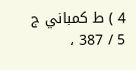4 ) ط كمباني ج 5 / 387 ،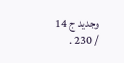وجديد ج 14 / 230 .